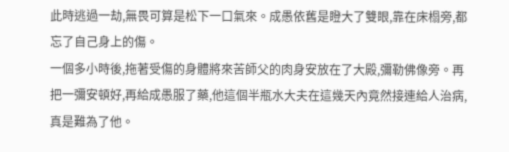此時逃過一劫,無畏可算是松下一口氣來。成愚依舊是瞪大了雙眼,靠在床榻旁,都忘了自己身上的傷。
一個多小時後,拖著受傷的身體將來苦師父的肉身安放在了大殿,彌勒佛像旁。再把一彌安頓好,再給成愚服了藥,他這個半瓶水大夫在這幾天內竟然接連給人治病,真是難為了他。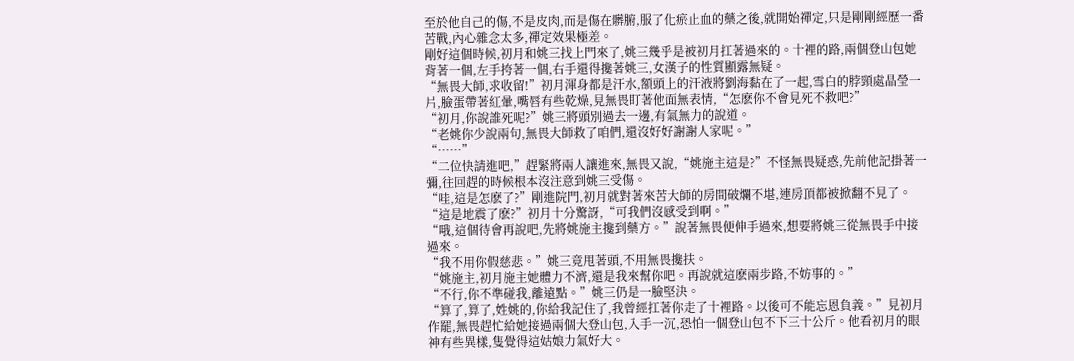至於他自己的傷,不是皮肉,而是傷在髒腑,服了化瘀止血的藥之後,就開始禪定,只是剛剛經歷一番苦戰,內心雜念太多,禪定效果極差。
剛好這個時候,初月和姚三找上門來了,姚三幾乎是被初月扛著過來的。十裡的路,兩個登山包她背著一個,左手挎著一個,右手還得攙著姚三,女漢子的性質顯露無疑。
“無畏大師,求收留!”初月渾身都是汗水,額頭上的汗液將劉海黏在了一起,雪白的脖頸處晶瑩一片,臉蛋帶著紅暈,嘴唇有些乾燥,見無畏盯著他面無表情,“怎麽你不會見死不救吧?”
“初月,你說誰死呢?”姚三將頭別過去一邊,有氣無力的說道。
“老姚你少說兩句,無畏大師救了咱們,還沒好好謝謝人家呢。”
“……”
“二位快請進吧,”趕緊將兩人讓進來,無畏又說,“姚施主這是?”不怪無畏疑惑,先前他記掛著一彌,往回趕的時候根本沒注意到姚三受傷。
“哇,這是怎麽了?”剛進院門,初月就對著來苦大師的房間破爛不堪,連房頂都被掀翻不見了。
“這是地震了麽?”初月十分驚訝,“可我們沒感受到啊。”
“哦,這個待會再說吧,先將姚施主攙到藥方。”說著無畏便伸手過來,想要將姚三從無畏手中接過來。
“我不用你假慈悲。”姚三竟甩著頭,不用無畏攙扶。
“姚施主,初月施主她體力不濟,還是我來幫你吧。再說就這麽兩步路,不妨事的。”
“不行,你不準碰我,離遠點。”姚三仍是一臉堅決。
“算了,算了,姓姚的,你給我記住了,我曾經扛著你走了十裡路。以後可不能忘恩負義。”見初月作罷,無畏趕忙給她接過兩個大登山包,入手一沉,恐怕一個登山包不下三十公斤。他看初月的眼神有些異樣,隻覺得這姑娘力氣好大。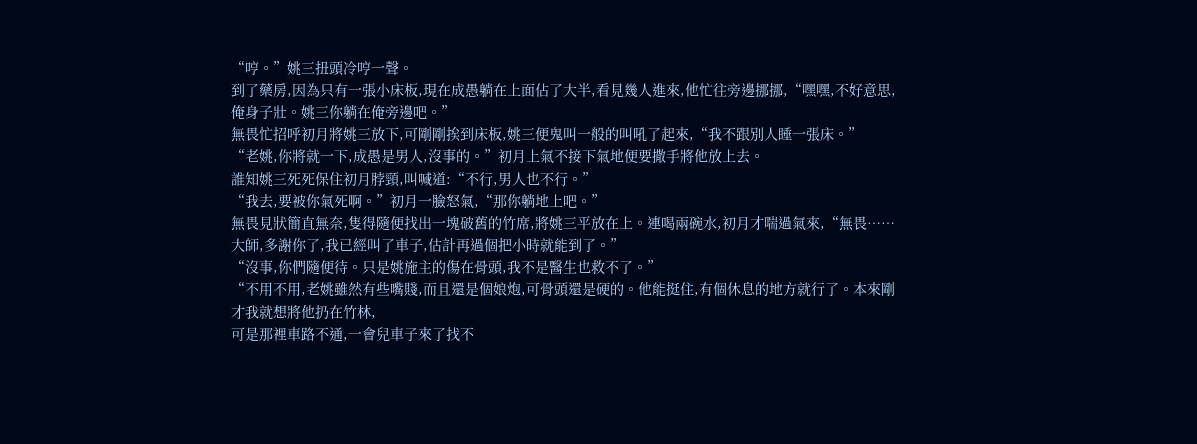“哼。”姚三扭頭冷哼一聲。
到了藥房,因為只有一張小床板,現在成愚躺在上面佔了大半,看見幾人進來,他忙往旁邊挪挪,“嘿嘿,不好意思,俺身子壯。姚三你躺在俺旁邊吧。”
無畏忙招呼初月將姚三放下,可剛剛挨到床板,姚三便鬼叫一般的叫吼了起來,“我不跟別人睡一張床。”
“老姚,你將就一下,成愚是男人,沒事的。”初月上氣不接下氣地便要撒手將他放上去。
誰知姚三死死保住初月脖頸,叫喊道:“不行,男人也不行。”
“我去,要被你氣死啊。”初月一臉怒氣,“那你躺地上吧。”
無畏見狀簡直無奈,隻得隨便找出一塊破舊的竹席,將姚三平放在上。連喝兩碗水,初月才喘過氣來,“無畏……大師,多謝你了,我已經叫了車子,估計再過個把小時就能到了。”
“沒事,你們隨便待。只是姚施主的傷在骨頭,我不是醫生也救不了。”
“不用不用,老姚雖然有些嘴賤,而且還是個娘炮,可骨頭還是硬的。他能挺住,有個休息的地方就行了。本來剛才我就想將他扔在竹林,
可是那裡車路不通,一會兒車子來了找不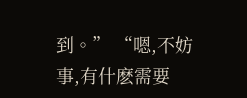到。” “嗯,不妨事,有什麽需要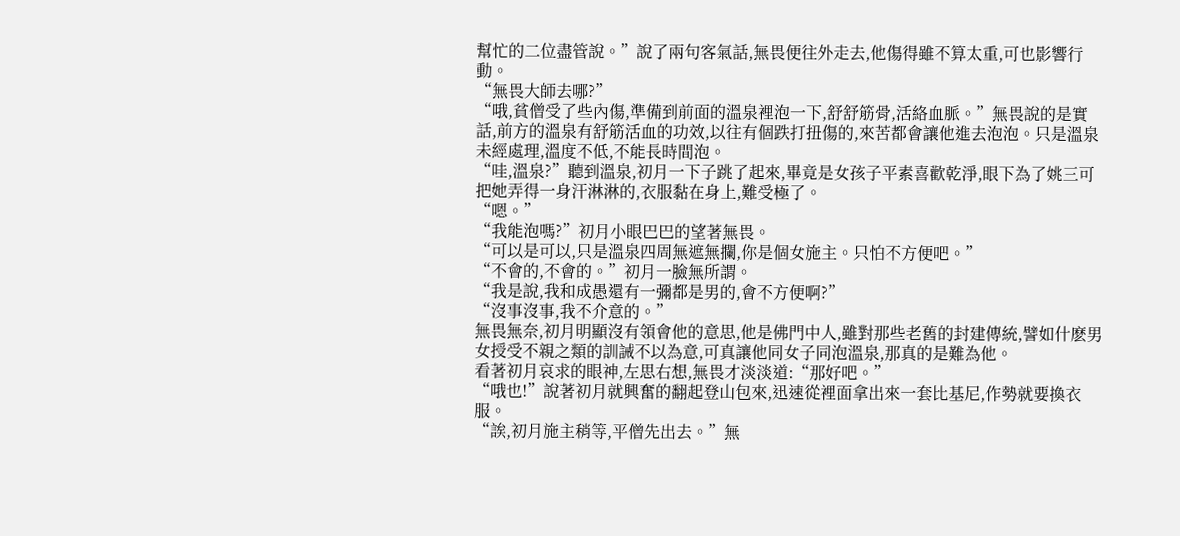幫忙的二位盡管說。”說了兩句客氣話,無畏便往外走去,他傷得雖不算太重,可也影響行動。
“無畏大師去哪?”
“哦,貧僧受了些內傷,準備到前面的溫泉裡泡一下,舒舒筋骨,活絡血脈。”無畏說的是實話,前方的溫泉有舒筋活血的功效,以往有個跌打扭傷的,來苦都會讓他進去泡泡。只是溫泉未經處理,溫度不低,不能長時間泡。
“哇,溫泉?”聽到溫泉,初月一下子跳了起來,畢竟是女孩子平素喜歡乾淨,眼下為了姚三可把她弄得一身汗淋淋的,衣服黏在身上,難受極了。
“嗯。”
“我能泡嗎?”初月小眼巴巴的望著無畏。
“可以是可以,只是溫泉四周無遮無攔,你是個女施主。只怕不方便吧。”
“不會的,不會的。”初月一臉無所謂。
“我是說,我和成愚還有一彌都是男的,會不方便啊?”
“沒事沒事,我不介意的。”
無畏無奈,初月明顯沒有領會他的意思,他是佛門中人,雖對那些老舊的封建傳統,譬如什麽男女授受不親之類的訓誡不以為意,可真讓他同女子同泡溫泉,那真的是難為他。
看著初月哀求的眼神,左思右想,無畏才淡淡道:“那好吧。”
“哦也!”說著初月就興奮的翻起登山包來,迅速從裡面拿出來一套比基尼,作勢就要換衣服。
“誒,初月施主稍等,平僧先出去。”無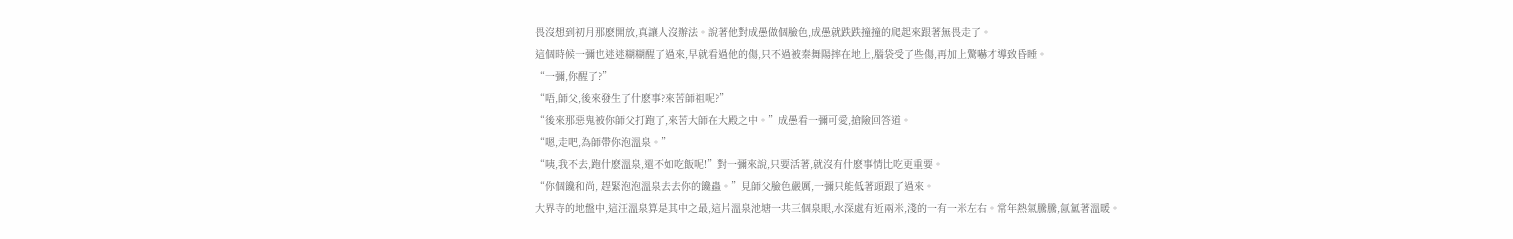畏沒想到初月那麽開放,真讓人沒辦法。說著他對成愚做個臉色,成愚就跌跌撞撞的爬起來跟著無畏走了。
這個時候一彌也迷迷糊糊醒了過來,早就看過他的傷,只不過被秦舞陽摔在地上,腦袋受了些傷,再加上驚嚇才導致昏睡。
“一彌,你醒了?”
“唔,師父,後來發生了什麽事?來苦師祖呢?”
“後來那惡鬼被你師父打跑了,來苦大師在大殿之中。”成愚看一彌可愛,搶險回答道。
“嗯,走吧,為師帶你泡溫泉。”
“咦,我不去,跑什麽溫泉,還不如吃飯呢!”對一彌來說,只要活著,就沒有什麽事情比吃更重要。
“你個饞和尚, 趕緊泡泡溫泉去去你的饞蟲。”見師父臉色嚴厲,一彌只能低著頭跟了過來。
大界寺的地盤中,這汪溫泉算是其中之最,這片溫泉池塘一共三個泉眼,水深處有近兩米,淺的一有一米左右。常年熱氣騰騰,氤氳著溫暖。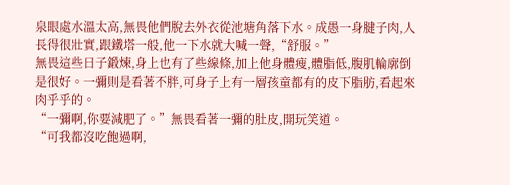泉眼處水溫太高,無畏他們脫去外衣從池塘角落下水。成愚一身腱子肉,人長得很壯實,跟鐵塔一般,他一下水就大喊一聲,“舒服。”
無畏這些日子鍛煉,身上也有了些線條,加上他身體瘦,體脂低,腹肌輪廓倒是很好。一彌則是看著不胖,可身子上有一層孩童都有的皮下脂肪,看起來肉乎乎的。
“一彌啊,你要減肥了。”無畏看著一彌的肚皮,開玩笑道。
“可我都沒吃飽過啊,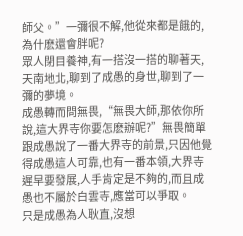師父。”一彌很不解,他從來都是餓的,為什麽還會胖呢?
眾人閉目養神,有一搭沒一搭的聊著天,天南地北,聊到了成愚的身世,聊到了一彌的夢境。
成愚轉而問無畏,“無畏大師,那依你所說,這大界寺你要怎麽辦呢?”無畏簡單跟成愚說了一番大界寺的前景,只因他覺得成愚這人可靠,也有一番本領,大界寺遲早要發展,人手肯定是不夠的,而且成愚也不屬於白雲寺,應當可以爭取。
只是成愚為人耿直,沒想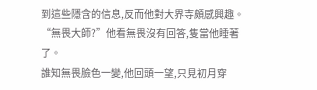到這些隱含的信息,反而他對大界寺頗感興趣。“無畏大師?”他看無畏沒有回答,隻當他睡著了。
誰知無畏臉色一變,他回頭一望,只見初月穿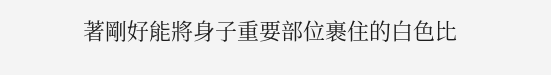著剛好能將身子重要部位裹住的白色比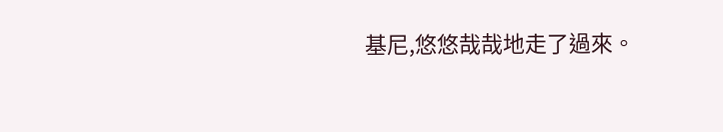基尼,悠悠哉哉地走了過來。